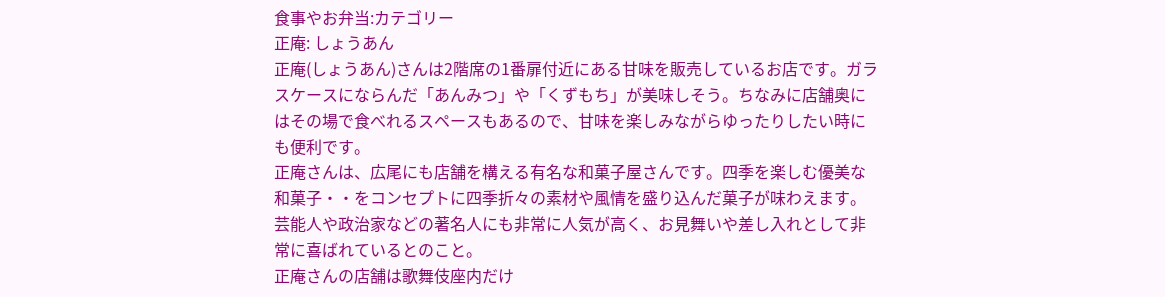食事やお弁当:カテゴリー
正庵: しょうあん
正庵(しょうあん)さんは2階席の1番扉付近にある甘味を販売しているお店です。ガラスケースにならんだ「あんみつ」や「くずもち」が美味しそう。ちなみに店舗奥にはその場で食べれるスペースもあるので、甘味を楽しみながらゆったりしたい時にも便利です。
正庵さんは、広尾にも店舗を構える有名な和菓子屋さんです。四季を楽しむ優美な和菓子・・をコンセプトに四季折々の素材や風情を盛り込んだ菓子が味わえます。
芸能人や政治家などの著名人にも非常に人気が高く、お見舞いや差し入れとして非常に喜ばれているとのこと。
正庵さんの店舗は歌舞伎座内だけ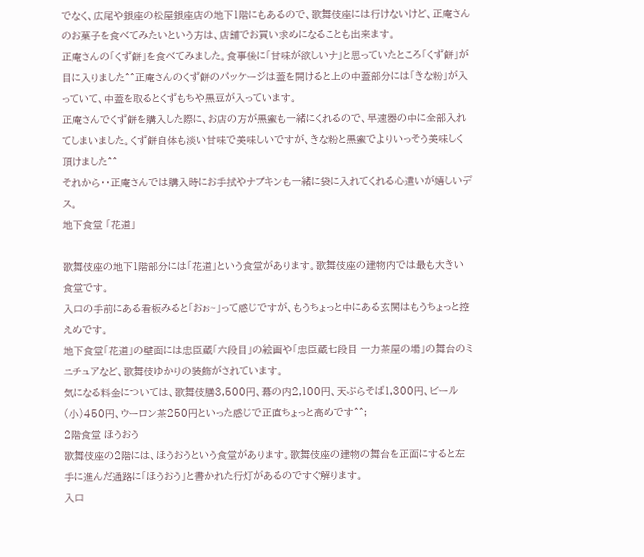でなく、広尾や銀座の松屋銀座店の地下1階にもあるので、歌舞伎座には行けないけど、正庵さんのお菓子を食べてみたいという方は、店舗でお買い求めになることも出来ます。
正庵さんの「くず餅」を食べてみました。食事後に「甘味が欲しいナ」と思っていたところ「くず餅」が目に入りました^^正庵さんのくず餅のパッケージは蓋を開けると上の中蓋部分には「きな粉」が入っていて、中蓋を取るとくずもちや黒豆が入っています。
正庵さんでくず餅を購入した際に、お店の方が黒蜜も一緒にくれるので、早速器の中に全部入れてしまいました。くず餅自体も淡い甘味で美味しいですが、きな粉と黒蜜でよりいっそう美味しく頂けました^^
それから・・正庵さんでは購入時にお手拭やナプキンも一緒に袋に入れてくれる心遣いが嬉しいデス。
地下食堂 「花道」

歌舞伎座の地下1階部分には「花道」という食堂があります。歌舞伎座の建物内では最も大きい食堂です。
入口の手前にある看板みると「おぉ~」って感じですが、もうちょっと中にある玄関はもうちょっと控えめです。
地下食堂「花道」の壁面には忠臣蔵「六段目」の絵画や「忠臣蔵七段目 一力茶屋の場」の舞台のミニチュアなど、歌舞伎ゆかりの装飾がされています。
気になる料金については、歌舞伎膳3,500円、幕の内2,100円、天ぷらそば1,300円、ビール(小)450円、ウーロン茶250円といった感じで正直ちょっと高めです^^;
2階食堂 ほうおう
歌舞伎座の2階には、ほうおうという食堂があります。歌舞伎座の建物の舞台を正面にすると左手に進んだ通路に「ほうおう」と書かれた行灯があるのですぐ解ります。
入口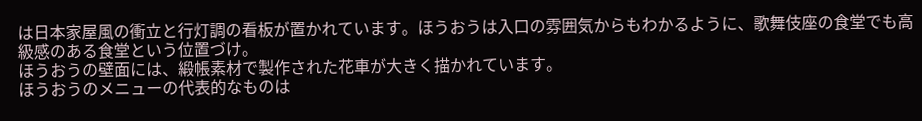は日本家屋風の衝立と行灯調の看板が置かれています。ほうおうは入口の雰囲気からもわかるように、歌舞伎座の食堂でも高級感のある食堂という位置づけ。
ほうおうの壁面には、緞帳素材で製作された花車が大きく描かれています。
ほうおうのメニューの代表的なものは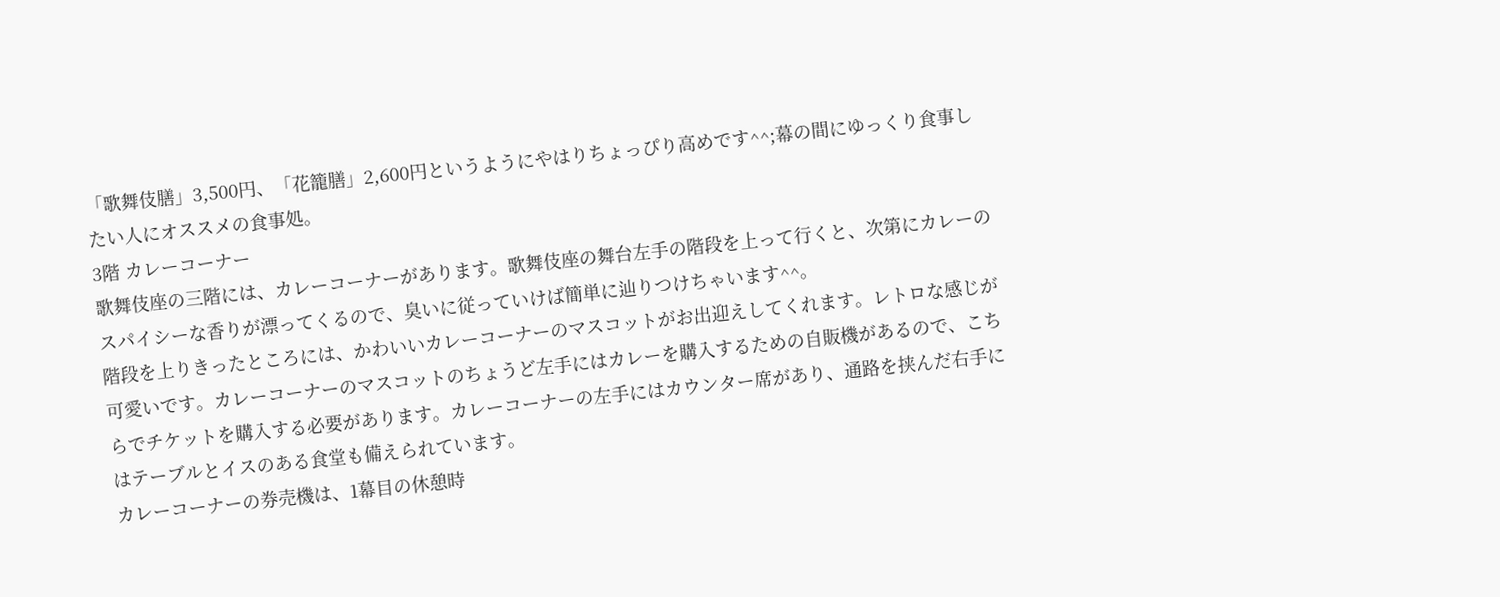「歌舞伎膳」3,500円、「花籠膳」2,600円というようにやはりちょっぴり高めです^^;幕の間にゆっくり食事したい人にオススメの食事処。
3階 カレーコーナー
歌舞伎座の三階には、カレーコーナーがあります。歌舞伎座の舞台左手の階段を上って行くと、次第にカレーのスパイシーな香りが漂ってくるので、臭いに従っていけば簡単に辿りつけちゃいます^^。
階段を上りきったところには、かわいいカレーコーナーのマスコットがお出迎えしてくれます。レトロな感じが可愛いです。カレーコーナーのマスコットのちょうど左手にはカレーを購入するための自販機があるので、こちらでチケットを購入する必要があります。カレーコーナーの左手にはカウンター席があり、通路を挟んだ右手にはテーブルとイスのある食堂も備えられています。
カレーコーナーの券売機は、1幕目の休憩時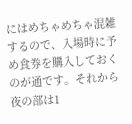にはめちゃめちゃ混雑するので、入場時に予め食券を購入しておくのが通です。それから夜の部は1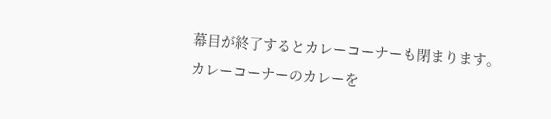幕目が終了するとカレーコーナーも閉まります。
カレーコーナーのカレーを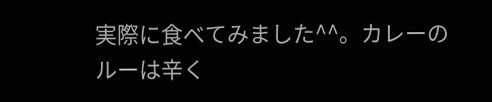実際に食べてみました^^。カレーのルーは辛く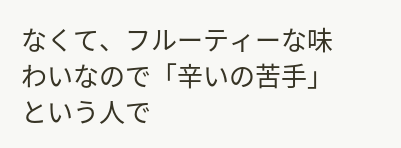なくて、フルーティーな味わいなので「辛いの苦手」という人で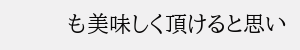も美味しく頂けると思い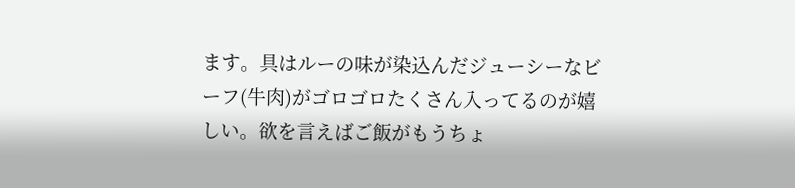ます。具はルーの味が染込んだジューシーなビーフ(牛肉)がゴロゴロたくさん入ってるのが嬉しい。欲を言えばご飯がもうちょ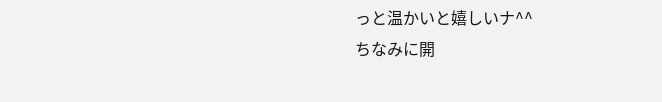っと温かいと嬉しいナ^^
ちなみに開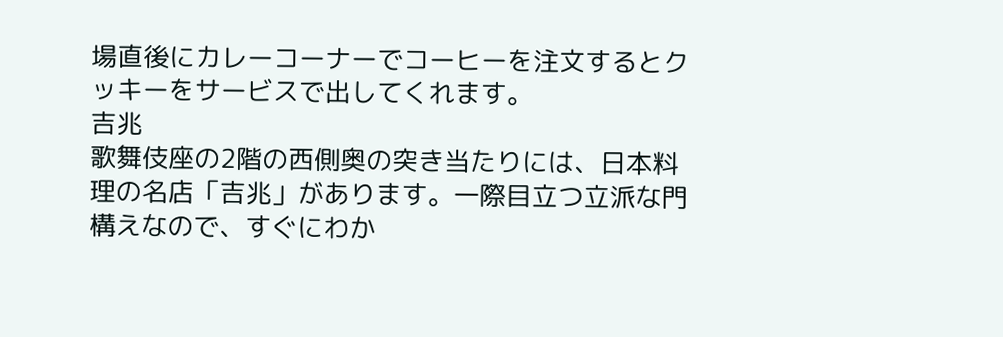場直後にカレーコーナーでコーヒーを注文するとクッキーをサービスで出してくれます。
吉兆
歌舞伎座の2階の西側奥の突き当たりには、日本料理の名店「吉兆」があります。一際目立つ立派な門構えなので、すぐにわか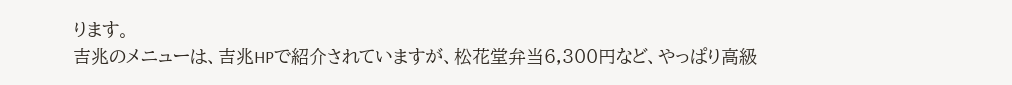ります。
吉兆のメニューは、吉兆HPで紹介されていますが、松花堂弁当6,300円など、やっぱり高級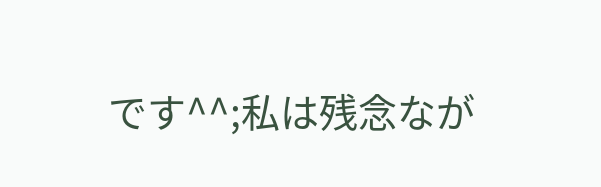です^^;私は残念なが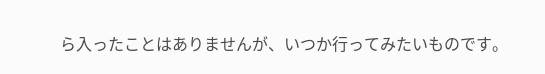ら入ったことはありませんが、いつか行ってみたいものです。